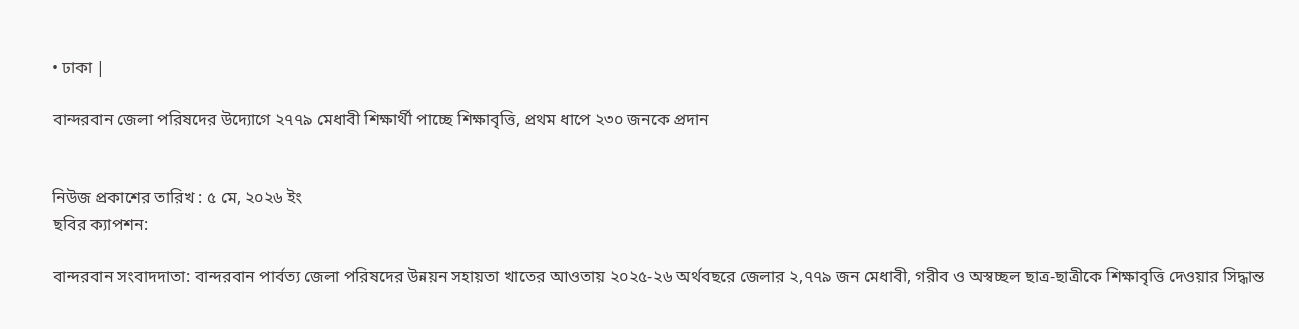• ঢাকা |

বান্দরবান জেলা পরিষদের উদ্যোগে ২৭৭৯ মেধাবী শিক্ষার্থী পাচ্ছে শিক্ষাবৃত্তি, প্রথম ধাপে ২৩০ জনকে প্রদান


নিউজ প্রকাশের তারিখ : ৫ মে, ২০২৬ ইং
ছবির ক্যাপশন:

বান্দরবান সংবাদদাতা: বান্দরবান পার্বত্য জেলা পরিষদের উন্নয়ন সহায়তা খাতের আওতায় ২০২৫-২৬ অর্থবছরে জেলার ২,৭৭৯ জন মেধাবী, গরীব ও অস্বচ্ছল ছাত্র-ছাত্রীকে শিক্ষাবৃত্তি দেওয়ার সিদ্ধান্ত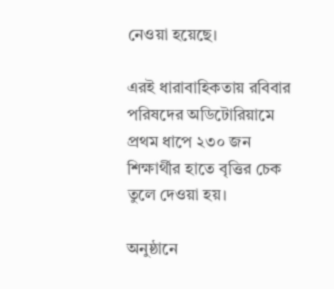নেওয়া হয়েছে।

এরই ধারাবাহিকতায় রবিবার পরিষদের অডিটোরিয়ামে প্রথম ধাপে ২৩০ জন শিক্ষার্থীর হাতে বৃত্তির চেক তুলে দেওয়া হয়।

অনুষ্ঠানে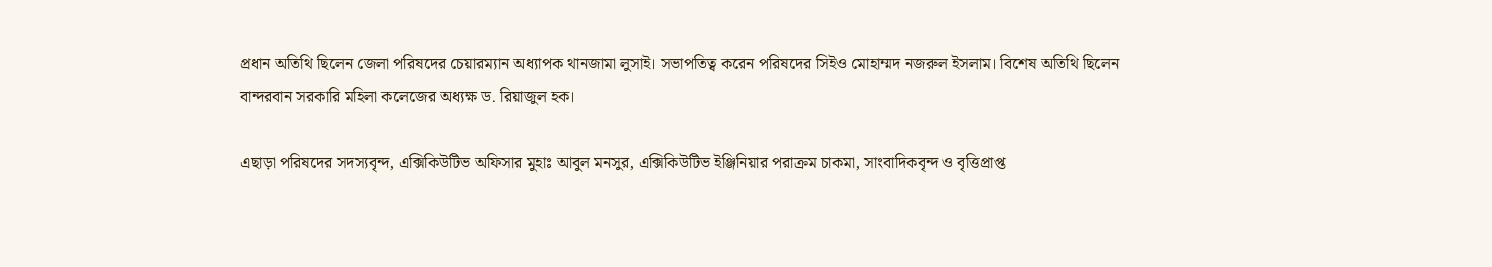প্রধান অতিথি ছিলেন জেলা পরিষদের চেয়ারম্যান অধ্যাপক থানজামা লুসাই। সভাপতিত্ব করেন পরিষদের সিইও মোহাম্মদ নজরুল ইসলাম। বিশেষ অতিথি ছিলেন বান্দরবান সরকারি মহিলা কলেজের অধ্যক্ষ ড. রিয়াজুল হক।

এছাড়া পরিষদের সদস্যবৃন্দ, এক্সিকিউটিভ অফিসার মুহাঃ আবুল মনসুর, এক্সিকিউটিভ ইঞ্জিনিয়ার পরাক্রম চাকমা, সাংবাদিকবৃন্দ ও বৃত্তিপ্রাপ্ত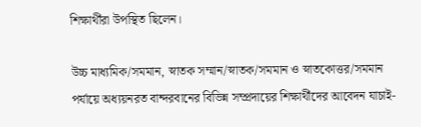শিক্ষার্থীরা উপস্থিত ছিলেন।

উচ্চ মাধ্যমিক/সমমান, স্নাতক সম্মান/স্নাতক/সমমান ও স্নাতকোত্তর/সমমান পর্যায়ে অধ্যয়নরত বান্দরবানের বিভিন্ন সম্প্রদায়ের শিক্ষার্থীদের আবেদন যাচাই-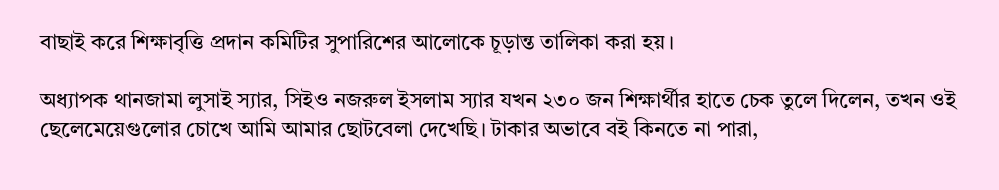বাছাই করে শিক্ষাবৃত্তি প্রদান কমিটির সুপারিশের আলোকে চূড়ান্ত তালিকা করা হয়।

অধ্যাপক থানজামা লুসাই স্যার, সিইও নজরুল ইসলাম স্যার যখন ২৩০ জন শিক্ষার্থীর হাতে চেক তুলে দিলেন, তখন ওই ছেলেমেয়েগুলোর চোখে আমি আমার ছোটবেলা দেখেছি। টাকার অভাবে বই কিনতে না পারা,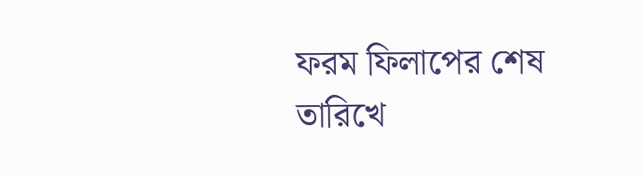ফরম ফিলাপের শেষ তারিখে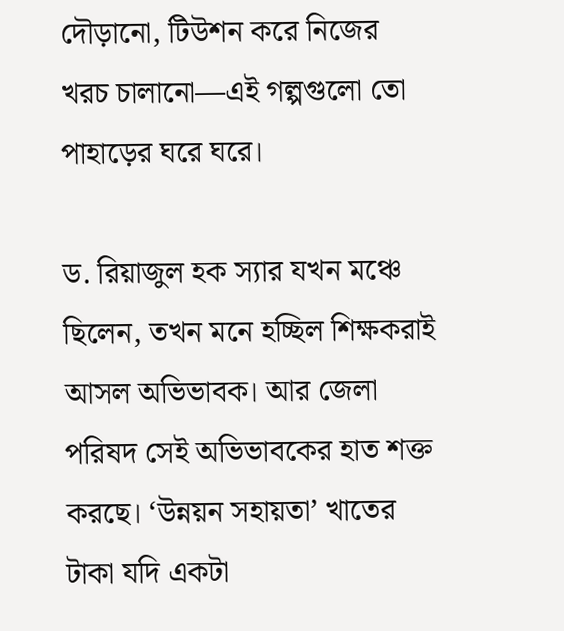দৌড়ানো, টিউশন করে নিজের খরচ চালানো—এই গল্পগুলো তো পাহাড়ের ঘরে ঘরে।

ড. রিয়াজুল হক স্যার যখন মঞ্চে ছিলেন, তখন মনে হচ্ছিল শিক্ষকরাই আসল অভিভাবক। আর জেলা পরিষদ সেই অভিভাবকের হাত শক্ত করছে। ‘উন্নয়ন সহায়তা’ খাতের টাকা যদি একটা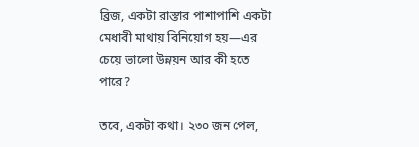ব্রিজ, একটা রাস্তার পাশাপাশি একটা মেধাবী মাথায় বিনিয়োগ হয়—এর চেয়ে ভালো উন্নয়ন আর কী হতে পারে?

তবে, একটা কথা। ২৩০ জন পেল,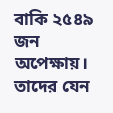বাকি ২৫৪৯ জন অপেক্ষায়। তাদের যেন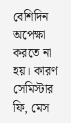বেশিদিন অপেক্ষা করতে না হয়। কারণ সেমিস্টার ফি, মেস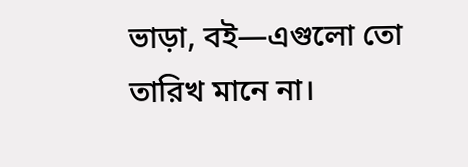ভাড়া, বই—এগুলো তো তারিখ মানে না।